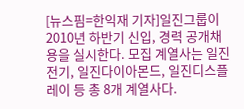[뉴스핌=한익재 기자]일진그룹이 2010년 하반기 신입, 경력 공개채용을 실시한다. 모집 계열사는 일진전기, 일진다이아몬드, 일진디스플레이 등 총 8개 계열사다.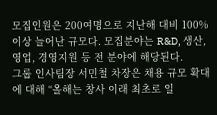모집인원은 200여명으로 지난해 대비 100% 이상 늘어난 규모다. 모집분야는 R&D, 생산, 영업, 경영지원 등 전 분야에 해당된다.
그룹 인사팀장 서민철 차장은 채용 규모 확대에 대해 “올해는 창사 이래 최초로 일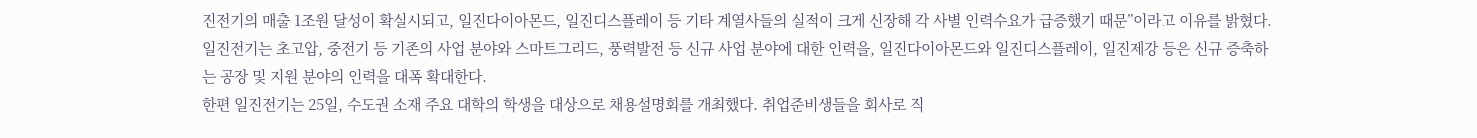진전기의 매출 1조원 달성이 확실시되고, 일진다이아몬드, 일진디스플레이 등 기타 계열사들의 실적이 크게 신장해 각 사별 인력수요가 급증했기 때문”이라고 이유를 밝혔다.
일진전기는 초고압, 중전기 등 기존의 사업 분야와 스마트그리드, 풍력발전 등 신규 사업 분야에 대한 인력을, 일진다이아몬드와 일진디스플레이, 일진제강 등은 신규 증축하는 공장 및 지원 분야의 인력을 대폭 확대한다.
한편 일진전기는 25일, 수도권 소재 주요 대학의 학생을 대상으로 채용설명회를 개최했다. 취업준비생들을 회사로 직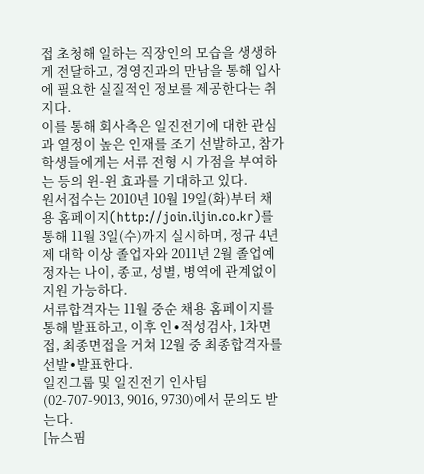접 초청해 일하는 직장인의 모습을 생생하게 전달하고, 경영진과의 만남을 통해 입사에 필요한 실질적인 정보를 제공한다는 취지다.
이를 통해 회사측은 일진전기에 대한 관심과 열정이 높은 인재를 조기 선발하고, 참가 학생들에게는 서류 전형 시 가점을 부여하는 등의 윈-윈 효과를 기대하고 있다.
원서접수는 2010년 10월 19일(화)부터 채용 홈페이지(http://join.iljin.co.kr)를 통해 11월 3일(수)까지 실시하며, 정규 4년제 대학 이상 졸업자와 2011년 2월 졸업예정자는 나이, 종교, 성별, 병역에 관계없이 지원 가능하다.
서류합격자는 11월 중순 채용 홈페이지를 통해 발표하고, 이후 인∙적성검사, 1차면접, 최종면접을 거쳐 12월 중 최종합격자를 선발∙발표한다.
일진그룹 및 일진전기 인사팀(02-707-9013, 9016, 9730)에서 문의도 받는다.
[뉴스핌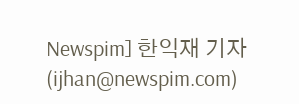Newspim] 한익재 기자 (ijhan@newspim.com)